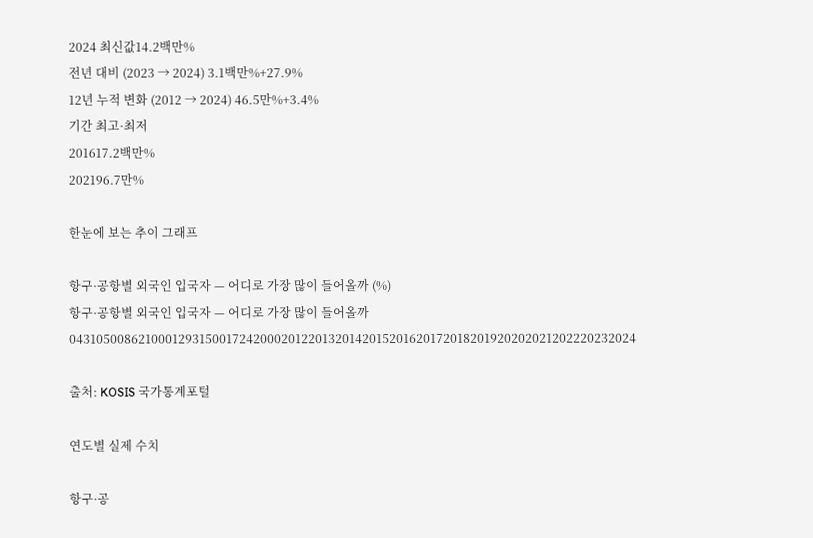2024 최신값14.2백만%
전년 대비 (2023 → 2024) 3.1백만%+27.9%
12년 누적 변화 (2012 → 2024) 46.5만%+3.4%
기간 최고·최저
201617.2백만%
202196.7만%

한눈에 보는 추이 그래프

항구·공항별 외국인 입국자 — 어디로 가장 많이 들어올까 (%)
항구·공항별 외국인 입국자 — 어디로 가장 많이 들어올까04310500862100012931500172420002012201320142015201620172018201920202021202220232024

출처: KOSIS 국가통계포털

연도별 실제 수치

항구·공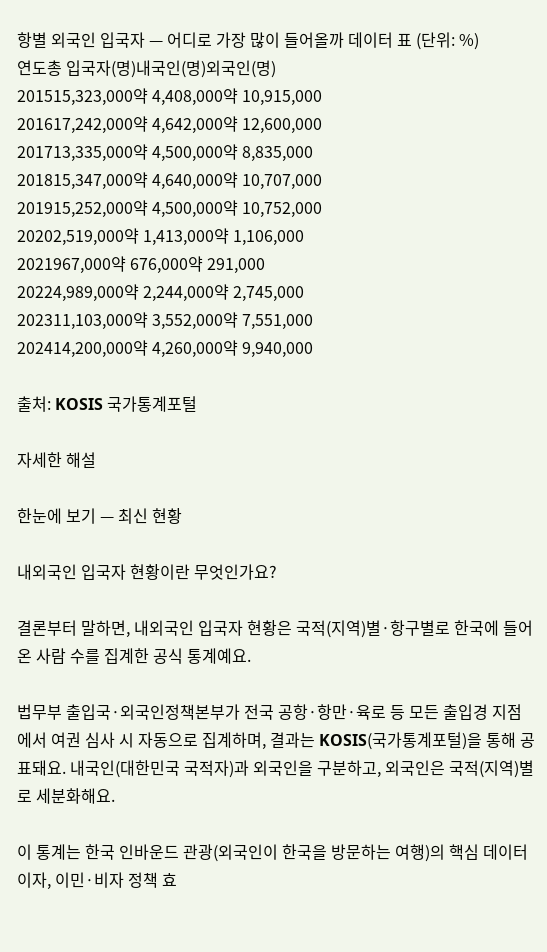항별 외국인 입국자 — 어디로 가장 많이 들어올까 데이터 표 (단위: %)
연도총 입국자(명)내국인(명)외국인(명)
201515,323,000약 4,408,000약 10,915,000
201617,242,000약 4,642,000약 12,600,000
201713,335,000약 4,500,000약 8,835,000
201815,347,000약 4,640,000약 10,707,000
201915,252,000약 4,500,000약 10,752,000
20202,519,000약 1,413,000약 1,106,000
2021967,000약 676,000약 291,000
20224,989,000약 2,244,000약 2,745,000
202311,103,000약 3,552,000약 7,551,000
202414,200,000약 4,260,000약 9,940,000

출처: KOSIS 국가통계포털

자세한 해설

한눈에 보기 — 최신 현황

내외국인 입국자 현황이란 무엇인가요?

결론부터 말하면, 내외국인 입국자 현황은 국적(지역)별·항구별로 한국에 들어온 사람 수를 집계한 공식 통계예요.

법무부 출입국·외국인정책본부가 전국 공항·항만·육로 등 모든 출입경 지점에서 여권 심사 시 자동으로 집계하며, 결과는 KOSIS(국가통계포털)을 통해 공표돼요. 내국인(대한민국 국적자)과 외국인을 구분하고, 외국인은 국적(지역)별로 세분화해요.

이 통계는 한국 인바운드 관광(외국인이 한국을 방문하는 여행)의 핵심 데이터이자, 이민·비자 정책 효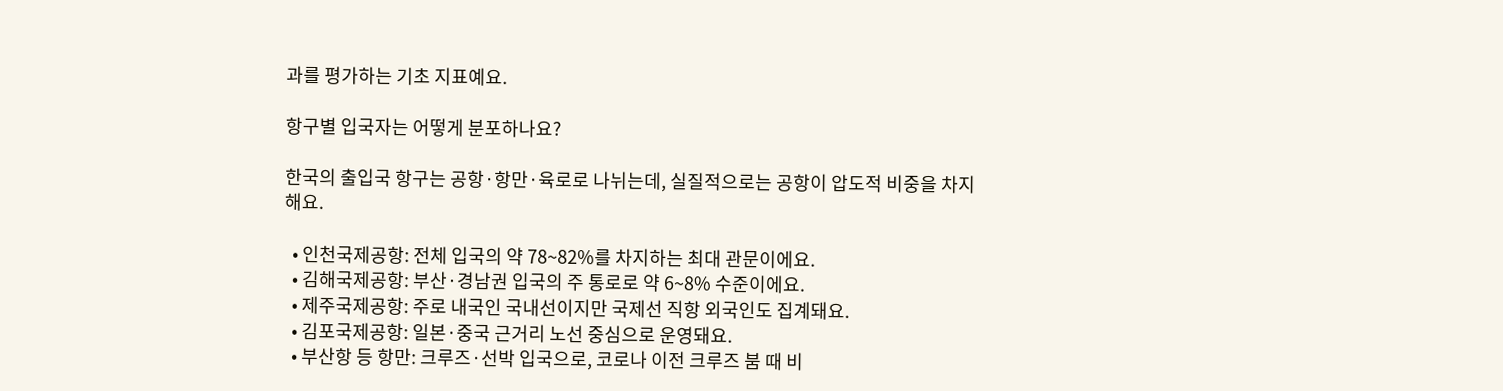과를 평가하는 기초 지표예요.

항구별 입국자는 어떻게 분포하나요?

한국의 출입국 항구는 공항·항만·육로로 나뉘는데, 실질적으로는 공항이 압도적 비중을 차지해요.

  • 인천국제공항: 전체 입국의 약 78~82%를 차지하는 최대 관문이에요.
  • 김해국제공항: 부산·경남권 입국의 주 통로로 약 6~8% 수준이에요.
  • 제주국제공항: 주로 내국인 국내선이지만 국제선 직항 외국인도 집계돼요.
  • 김포국제공항: 일본·중국 근거리 노선 중심으로 운영돼요.
  • 부산항 등 항만: 크루즈·선박 입국으로, 코로나 이전 크루즈 붐 때 비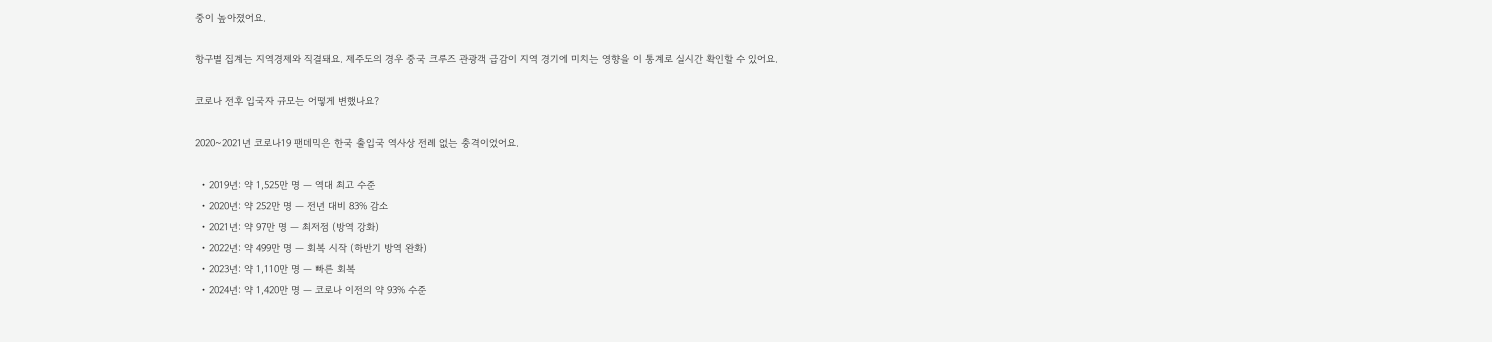중이 높아졌어요.

항구별 집계는 지역경제와 직결돼요. 제주도의 경우 중국 크루즈 관광객 급감이 지역 경기에 미치는 영향을 이 통계로 실시간 확인할 수 있어요.

코로나 전후 입국자 규모는 어떻게 변했나요?

2020~2021년 코로나19 팬데믹은 한국 출입국 역사상 전례 없는 충격이었어요.

  • 2019년: 약 1,525만 명 — 역대 최고 수준
  • 2020년: 약 252만 명 — 전년 대비 83% 감소
  • 2021년: 약 97만 명 — 최저점 (방역 강화)
  • 2022년: 약 499만 명 — 회복 시작 (하반기 방역 완화)
  • 2023년: 약 1,110만 명 — 빠른 회복
  • 2024년: 약 1,420만 명 — 코로나 이전의 약 93% 수준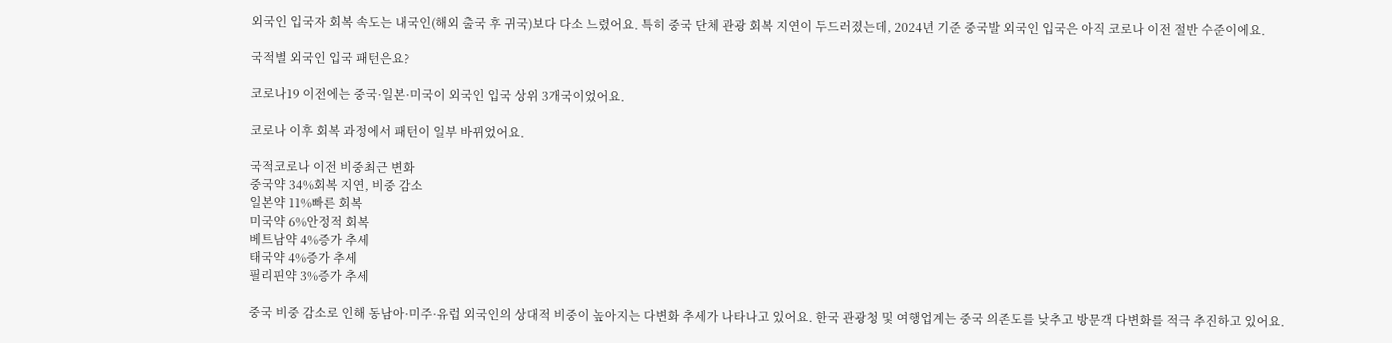외국인 입국자 회복 속도는 내국인(해외 출국 후 귀국)보다 다소 느렸어요. 특히 중국 단체 관광 회복 지연이 두드러졌는데, 2024년 기준 중국발 외국인 입국은 아직 코로나 이전 절반 수준이에요.

국적별 외국인 입국 패턴은요?

코로나19 이전에는 중국·일본·미국이 외국인 입국 상위 3개국이었어요.

코로나 이후 회복 과정에서 패턴이 일부 바뀌었어요.

국적코로나 이전 비중최근 변화
중국약 34%회복 지연, 비중 감소
일본약 11%빠른 회복
미국약 6%안정적 회복
베트남약 4%증가 추세
태국약 4%증가 추세
필리핀약 3%증가 추세

중국 비중 감소로 인해 동남아·미주·유럽 외국인의 상대적 비중이 높아지는 다변화 추세가 나타나고 있어요. 한국 관광청 및 여행업계는 중국 의존도를 낮추고 방문객 다변화를 적극 추진하고 있어요.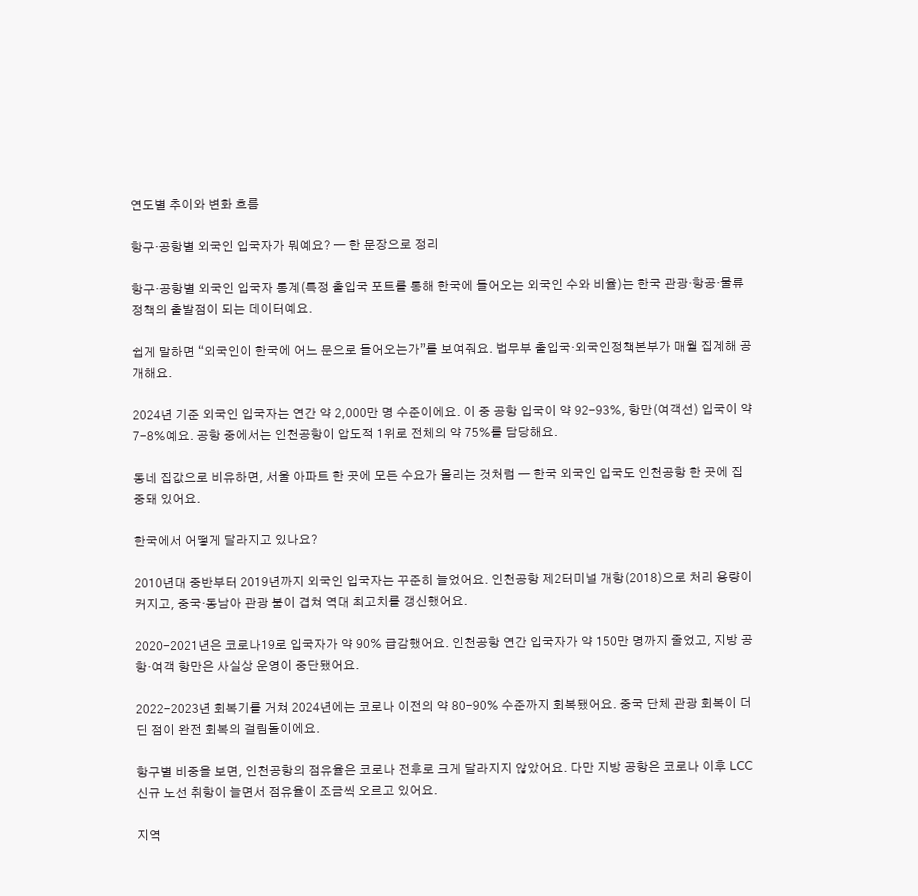연도별 추이와 변화 흐름

항구·공항별 외국인 입국자가 뭐예요? — 한 문장으로 정리

항구·공항별 외국인 입국자 통계(특정 출입국 포트를 통해 한국에 들어오는 외국인 수와 비율)는 한국 관광·항공·물류 정책의 출발점이 되는 데이터예요.

쉽게 말하면 “외국인이 한국에 어느 문으로 들어오는가”를 보여줘요. 법무부 출입국·외국인정책본부가 매월 집계해 공개해요.

2024년 기준 외국인 입국자는 연간 약 2,000만 명 수준이에요. 이 중 공항 입국이 약 92-93%, 항만(여객선) 입국이 약 7-8%예요. 공항 중에서는 인천공항이 압도적 1위로 전체의 약 75%를 담당해요.

동네 집값으로 비유하면, 서울 아파트 한 곳에 모든 수요가 몰리는 것처럼 — 한국 외국인 입국도 인천공항 한 곳에 집중돼 있어요.

한국에서 어떻게 달라지고 있나요?

2010년대 중반부터 2019년까지 외국인 입국자는 꾸준히 늘었어요. 인천공항 제2터미널 개항(2018)으로 처리 용량이 커지고, 중국·동남아 관광 붐이 겹쳐 역대 최고치를 갱신했어요.

2020-2021년은 코로나19로 입국자가 약 90% 급감했어요. 인천공항 연간 입국자가 약 150만 명까지 줄었고, 지방 공항·여객 항만은 사실상 운영이 중단됐어요.

2022-2023년 회복기를 거쳐 2024년에는 코로나 이전의 약 80-90% 수준까지 회복됐어요. 중국 단체 관광 회복이 더딘 점이 완전 회복의 걸림돌이에요.

항구별 비중을 보면, 인천공항의 점유율은 코로나 전후로 크게 달라지지 않았어요. 다만 지방 공항은 코로나 이후 LCC 신규 노선 취항이 늘면서 점유율이 조금씩 오르고 있어요.

지역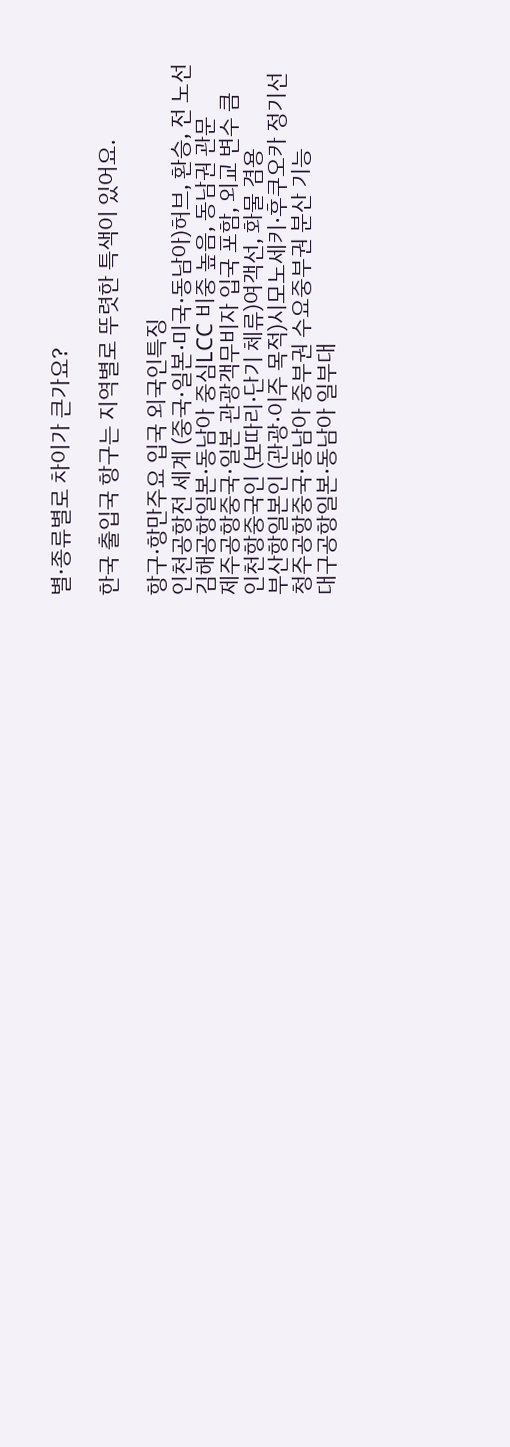별·종류별로 차이가 큰가요?

한국 출입국 항구는 지역별로 뚜렷한 특색이 있어요.

항구·항만주요 입국 외국인특징
인천공항전 세계 (중국·일본·미국·동남아)허브, 환승, 전 노선
김해공항일본·동남아 중심LCC 비중 높음, 동남권 관문
제주공항중국·일본 관광객무비자 입국 포함, 외교 변수 큼
인천항중국인 (보따리·단기 체류)여객선, 화물 겸용
부산항일본인 (관광·이주 목적)시모노세키·후쿠오카 정기선
청주공항중국·동남아 중부권 수요중부권 분산 기능
대구공항일본·동남아 일부대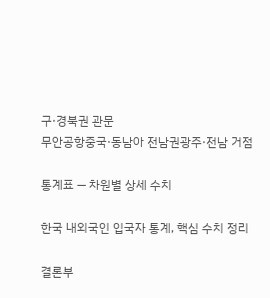구·경북권 관문
무안공항중국·동남아 전남권광주·전남 거점

통계표 — 차원별 상세 수치

한국 내외국인 입국자 통계, 핵심 수치 정리

결론부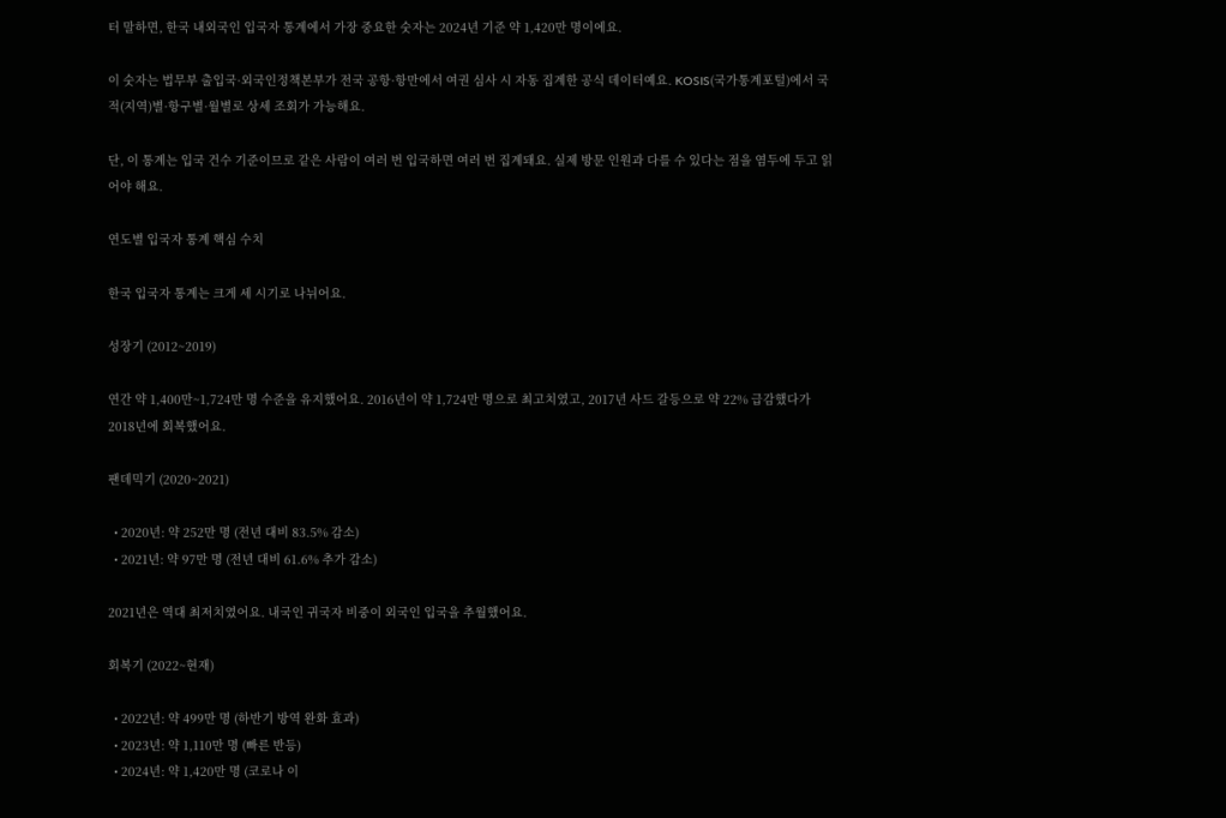터 말하면, 한국 내외국인 입국자 통계에서 가장 중요한 숫자는 2024년 기준 약 1,420만 명이에요.

이 숫자는 법무부 출입국·외국인정책본부가 전국 공항·항만에서 여권 심사 시 자동 집계한 공식 데이터예요. KOSIS(국가통계포털)에서 국적(지역)별·항구별·월별로 상세 조회가 가능해요.

단, 이 통계는 입국 건수 기준이므로 같은 사람이 여러 번 입국하면 여러 번 집계돼요. 실제 방문 인원과 다를 수 있다는 점을 염두에 두고 읽어야 해요.

연도별 입국자 통계 핵심 수치

한국 입국자 통계는 크게 세 시기로 나뉘어요.

성장기 (2012~2019)

연간 약 1,400만~1,724만 명 수준을 유지했어요. 2016년이 약 1,724만 명으로 최고치였고, 2017년 사드 갈등으로 약 22% 급감했다가 2018년에 회복했어요.

팬데믹기 (2020~2021)

  • 2020년: 약 252만 명 (전년 대비 83.5% 감소)
  • 2021년: 약 97만 명 (전년 대비 61.6% 추가 감소)

2021년은 역대 최저치였어요. 내국인 귀국자 비중이 외국인 입국을 추월했어요.

회복기 (2022~현재)

  • 2022년: 약 499만 명 (하반기 방역 완화 효과)
  • 2023년: 약 1,110만 명 (빠른 반등)
  • 2024년: 약 1,420만 명 (코로나 이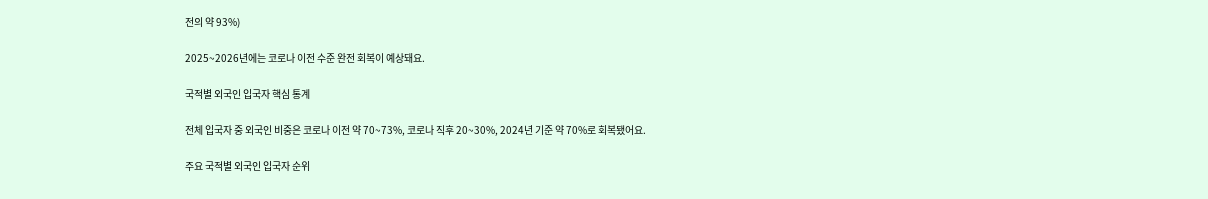전의 약 93%)

2025~2026년에는 코로나 이전 수준 완전 회복이 예상돼요.

국적별 외국인 입국자 핵심 통계

전체 입국자 중 외국인 비중은 코로나 이전 약 70~73%, 코로나 직후 20~30%, 2024년 기준 약 70%로 회복됐어요.

주요 국적별 외국인 입국자 순위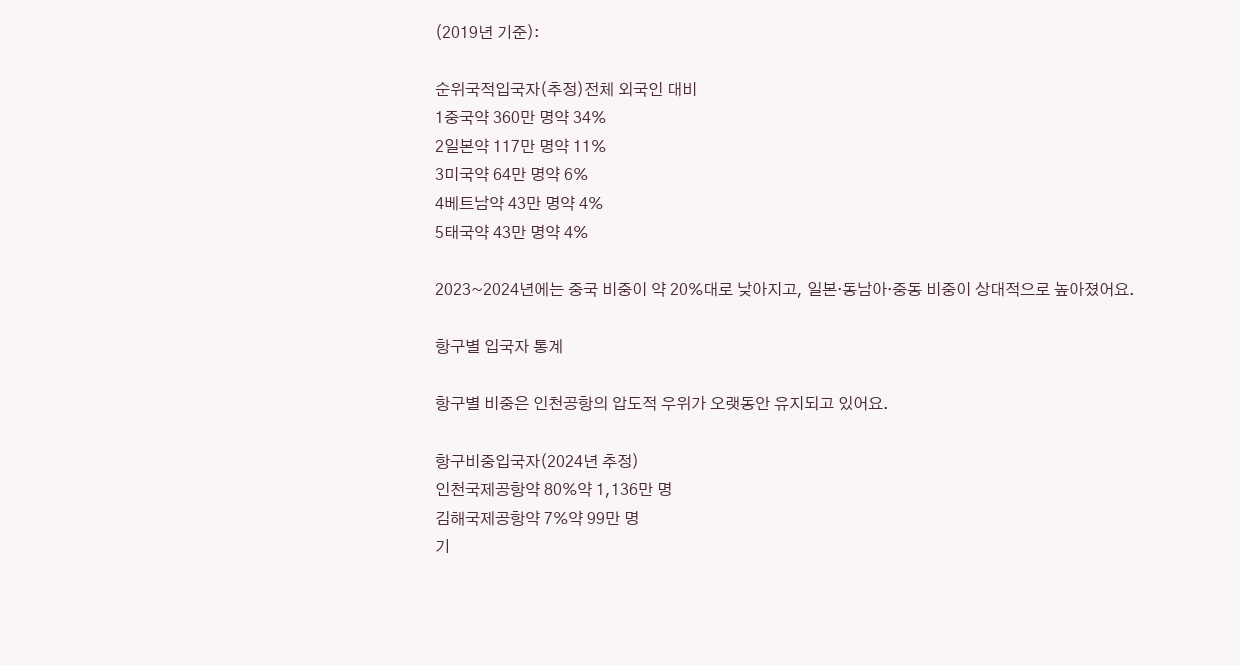(2019년 기준):

순위국적입국자(추정)전체 외국인 대비
1중국약 360만 명약 34%
2일본약 117만 명약 11%
3미국약 64만 명약 6%
4베트남약 43만 명약 4%
5태국약 43만 명약 4%

2023~2024년에는 중국 비중이 약 20%대로 낮아지고, 일본·동남아·중동 비중이 상대적으로 높아졌어요.

항구별 입국자 통계

항구별 비중은 인천공항의 압도적 우위가 오랫동안 유지되고 있어요.

항구비중입국자(2024년 추정)
인천국제공항약 80%약 1,136만 명
김해국제공항약 7%약 99만 명
기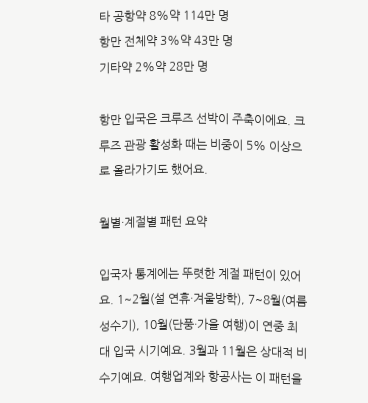타 공항약 8%약 114만 명
항만 전체약 3%약 43만 명
기타약 2%약 28만 명

항만 입국은 크루즈 선박이 주축이에요. 크루즈 관광 활성화 때는 비중이 5% 이상으로 올라가기도 했어요.

월별·계절별 패턴 요약

입국자 통계에는 뚜렷한 계절 패턴이 있어요. 1~2월(설 연휴·겨울방학), 7~8월(여름 성수기), 10월(단풍·가을 여행)이 연중 최대 입국 시기예요. 3월과 11월은 상대적 비수기예요. 여행업계와 항공사는 이 패턴을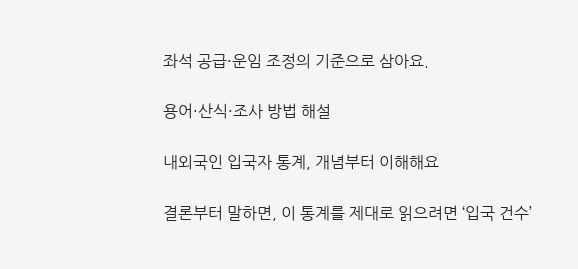좌석 공급·운임 조정의 기준으로 삼아요.

용어·산식·조사 방법 해설

내외국인 입국자 통계, 개념부터 이해해요

결론부터 말하면, 이 통계를 제대로 읽으려면 ‘입국 건수’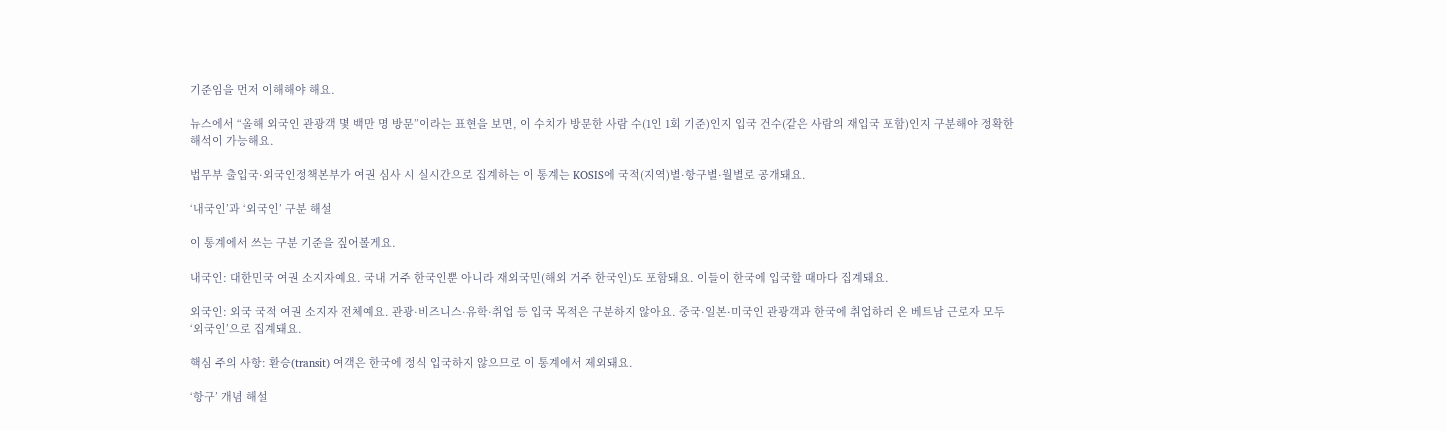기준임을 먼저 이해해야 해요.

뉴스에서 “올해 외국인 관광객 몇 백만 명 방문”이라는 표현을 보면, 이 수치가 방문한 사람 수(1인 1회 기준)인지 입국 건수(같은 사람의 재입국 포함)인지 구분해야 정확한 해석이 가능해요.

법무부 출입국·외국인정책본부가 여권 심사 시 실시간으로 집계하는 이 통계는 KOSIS에 국적(지역)별·항구별·월별로 공개돼요.

‘내국인’과 ‘외국인’ 구분 해설

이 통계에서 쓰는 구분 기준을 짚어볼게요.

내국인: 대한민국 여권 소지자예요. 국내 거주 한국인뿐 아니라 재외국민(해외 거주 한국인)도 포함돼요. 이들이 한국에 입국할 때마다 집계돼요.

외국인: 외국 국적 여권 소지자 전체예요. 관광·비즈니스·유학·취업 등 입국 목적은 구분하지 않아요. 중국·일본·미국인 관광객과 한국에 취업하러 온 베트남 근로자 모두 ‘외국인’으로 집계돼요.

핵심 주의 사항: 환승(transit) 여객은 한국에 정식 입국하지 않으므로 이 통계에서 제외돼요.

‘항구’ 개념 해설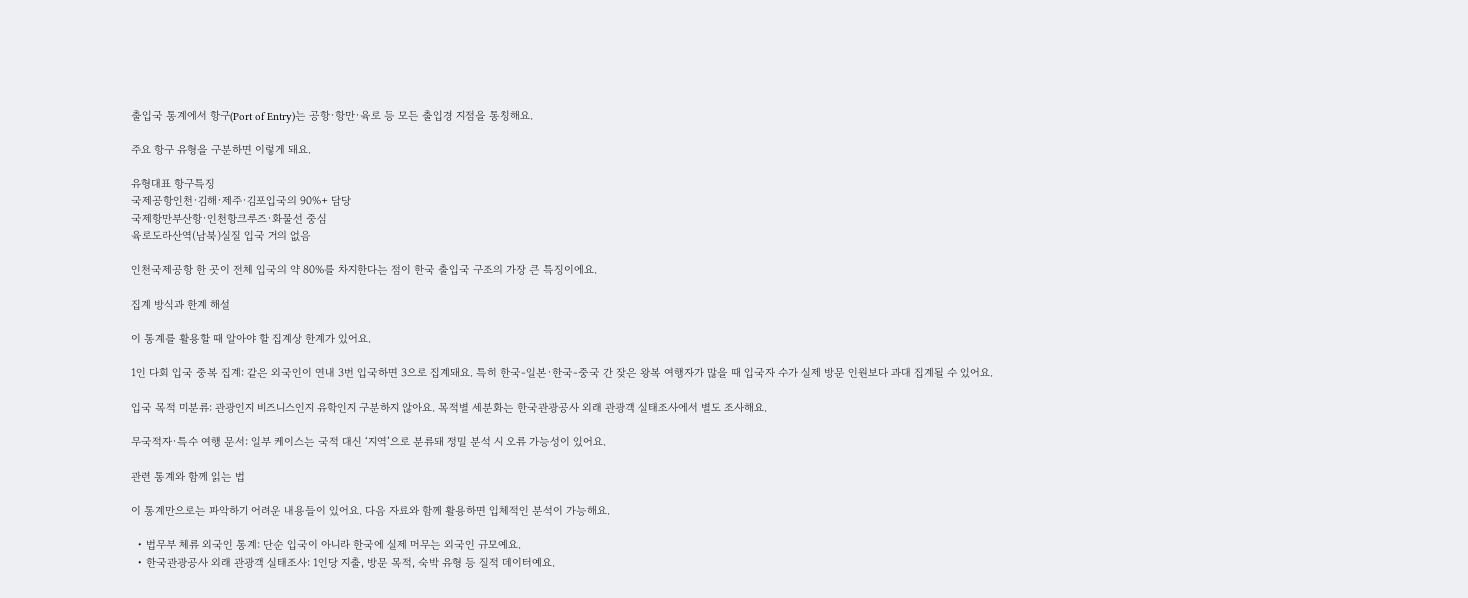출입국 통계에서 항구(Port of Entry)는 공항·항만·육로 등 모든 출입경 지점을 통칭해요.

주요 항구 유형을 구분하면 이렇게 돼요.

유형대표 항구특징
국제공항인천·김해·제주·김포입국의 90%+ 담당
국제항만부산항·인천항크루즈·화물선 중심
육로도라산역(남북)실질 입국 거의 없음

인천국제공항 한 곳이 전체 입국의 약 80%를 차지한다는 점이 한국 출입국 구조의 가장 큰 특징이에요.

집계 방식과 한계 해설

이 통계를 활용할 때 알아야 할 집계상 한계가 있어요.

1인 다회 입국 중복 집계: 같은 외국인이 연내 3번 입국하면 3으로 집계돼요. 특히 한국-일본·한국-중국 간 잦은 왕복 여행자가 많을 때 입국자 수가 실제 방문 인원보다 과대 집계될 수 있어요.

입국 목적 미분류: 관광인지 비즈니스인지 유학인지 구분하지 않아요. 목적별 세분화는 한국관광공사 외래 관광객 실태조사에서 별도 조사해요.

무국적자·특수 여행 문서: 일부 케이스는 국적 대신 ‘지역’으로 분류돼 정밀 분석 시 오류 가능성이 있어요.

관련 통계와 함께 읽는 법

이 통계만으로는 파악하기 어려운 내용들이 있어요. 다음 자료와 함께 활용하면 입체적인 분석이 가능해요.

  • 법무부 체류 외국인 통계: 단순 입국이 아니라 한국에 실제 머무는 외국인 규모예요.
  • 한국관광공사 외래 관광객 실태조사: 1인당 지출, 방문 목적, 숙박 유형 등 질적 데이터예요.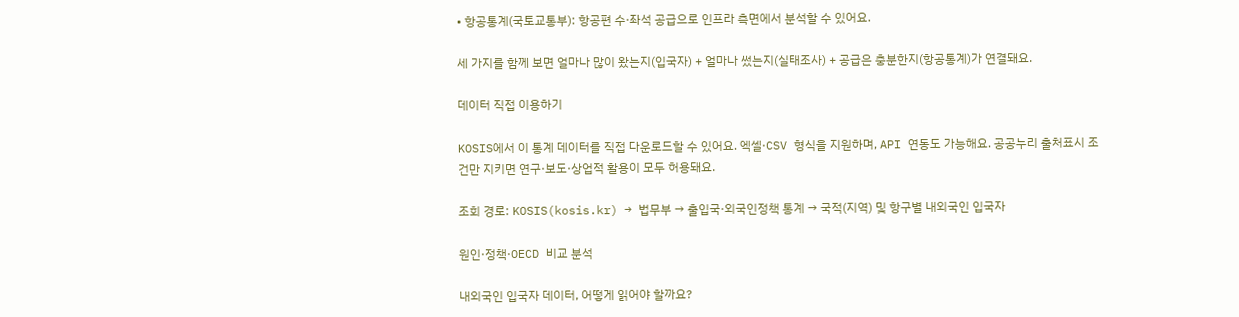• 항공통계(국토교통부): 항공편 수·좌석 공급으로 인프라 측면에서 분석할 수 있어요.

세 가지를 함께 보면 얼마나 많이 왔는지(입국자) + 얼마나 썼는지(실태조사) + 공급은 충분한지(항공통계)가 연결돼요.

데이터 직접 이용하기

KOSIS에서 이 통계 데이터를 직접 다운로드할 수 있어요. 엑셀·CSV 형식을 지원하며, API 연동도 가능해요. 공공누리 출처표시 조건만 지키면 연구·보도·상업적 활용이 모두 허용돼요.

조회 경로: KOSIS(kosis.kr) → 법무부 → 출입국·외국인정책 통계 → 국적(지역) 및 항구별 내외국인 입국자

원인·정책·OECD 비교 분석

내외국인 입국자 데이터, 어떻게 읽어야 할까요?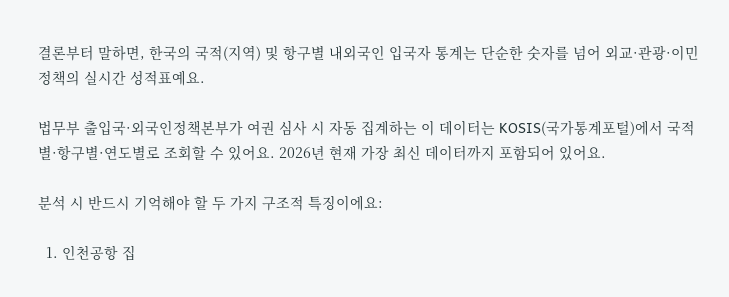결론부터 말하면, 한국의 국적(지역) 및 항구별 내외국인 입국자 통계는 단순한 숫자를 넘어 외교·관광·이민 정책의 실시간 성적표예요.

법무부 출입국·외국인정책본부가 여권 심사 시 자동 집계하는 이 데이터는 KOSIS(국가통계포털)에서 국적별·항구별·연도별로 조회할 수 있어요. 2026년 현재 가장 최신 데이터까지 포함되어 있어요.

분석 시 반드시 기억해야 할 두 가지 구조적 특징이에요:

  1. 인천공항 집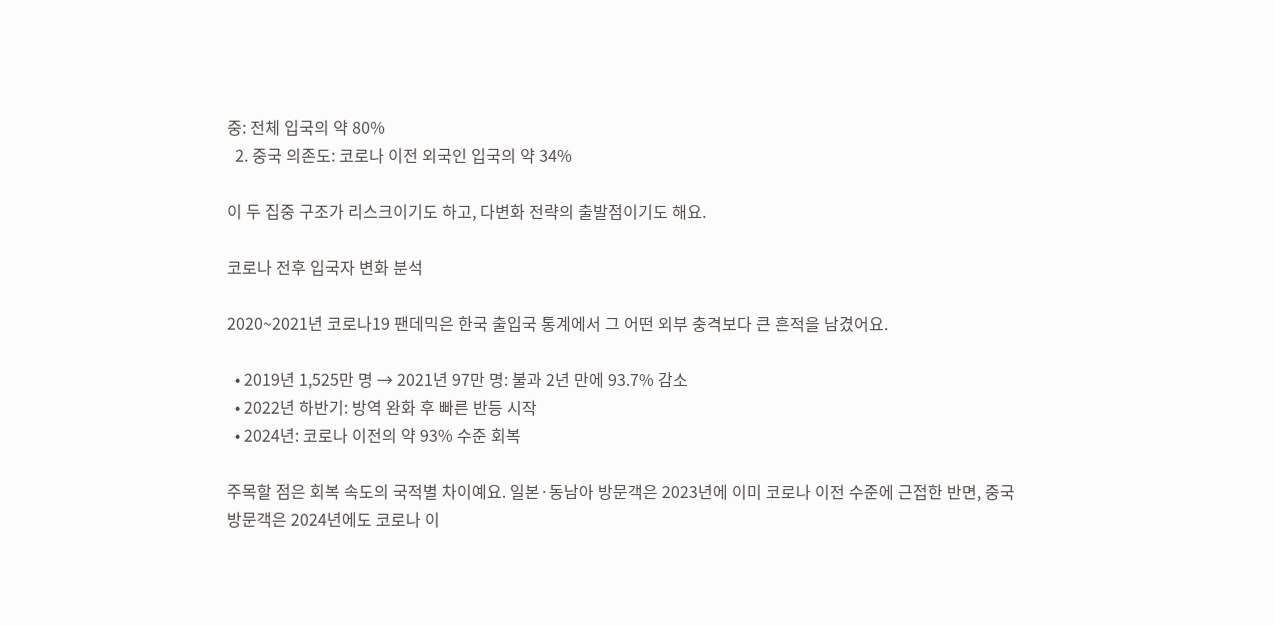중: 전체 입국의 약 80%
  2. 중국 의존도: 코로나 이전 외국인 입국의 약 34%

이 두 집중 구조가 리스크이기도 하고, 다변화 전략의 출발점이기도 해요.

코로나 전후 입국자 변화 분석

2020~2021년 코로나19 팬데믹은 한국 출입국 통계에서 그 어떤 외부 충격보다 큰 흔적을 남겼어요.

  • 2019년 1,525만 명 → 2021년 97만 명: 불과 2년 만에 93.7% 감소
  • 2022년 하반기: 방역 완화 후 빠른 반등 시작
  • 2024년: 코로나 이전의 약 93% 수준 회복

주목할 점은 회복 속도의 국적별 차이예요. 일본·동남아 방문객은 2023년에 이미 코로나 이전 수준에 근접한 반면, 중국 방문객은 2024년에도 코로나 이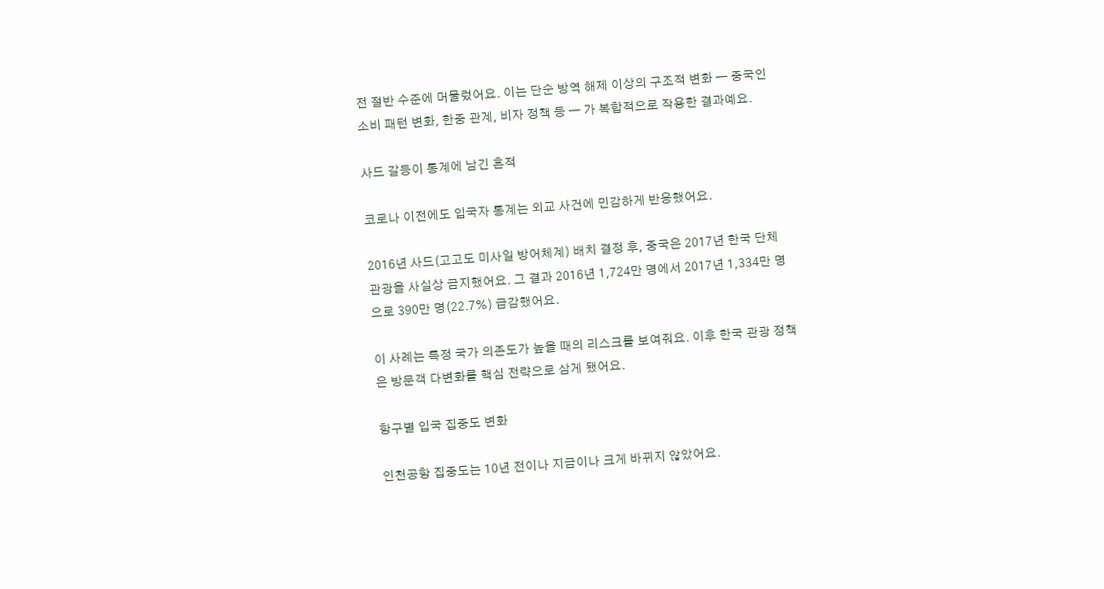전 절반 수준에 머물렀어요. 이는 단순 방역 해제 이상의 구조적 변화 — 중국인 소비 패턴 변화, 한중 관계, 비자 정책 등 — 가 복합적으로 작용한 결과예요.

사드 갈등이 통계에 남긴 흔적

코로나 이전에도 입국자 통계는 외교 사건에 민감하게 반응했어요.

2016년 사드(고고도 미사일 방어체계) 배치 결정 후, 중국은 2017년 한국 단체 관광을 사실상 금지했어요. 그 결과 2016년 1,724만 명에서 2017년 1,334만 명으로 390만 명(22.7%) 급감했어요.

이 사례는 특정 국가 의존도가 높을 때의 리스크를 보여줘요. 이후 한국 관광 정책은 방문객 다변화를 핵심 전략으로 삼게 됐어요.

항구별 입국 집중도 변화

인천공항 집중도는 10년 전이나 지금이나 크게 바뀌지 않았어요.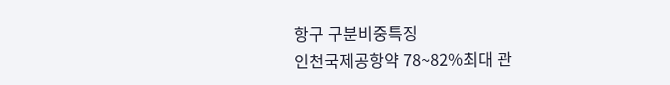항구 구분비중특징
인천국제공항약 78~82%최대 관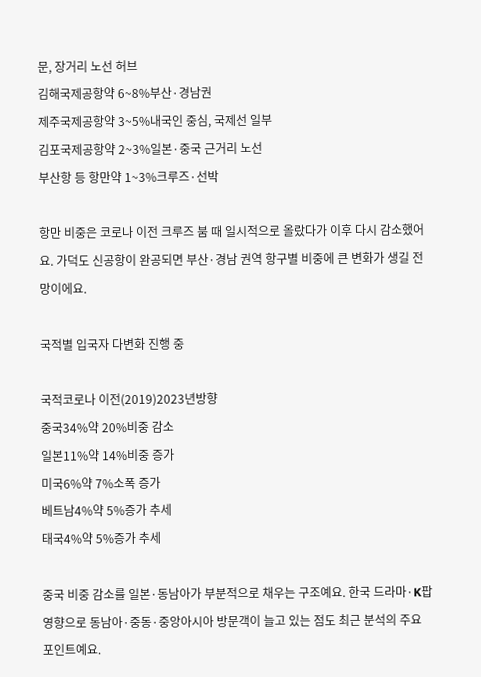문, 장거리 노선 허브
김해국제공항약 6~8%부산·경남권
제주국제공항약 3~5%내국인 중심, 국제선 일부
김포국제공항약 2~3%일본·중국 근거리 노선
부산항 등 항만약 1~3%크루즈·선박

항만 비중은 코로나 이전 크루즈 붐 때 일시적으로 올랐다가 이후 다시 감소했어요. 가덕도 신공항이 완공되면 부산·경남 권역 항구별 비중에 큰 변화가 생길 전망이에요.

국적별 입국자 다변화 진행 중

국적코로나 이전(2019)2023년방향
중국34%약 20%비중 감소
일본11%약 14%비중 증가
미국6%약 7%소폭 증가
베트남4%약 5%증가 추세
태국4%약 5%증가 추세

중국 비중 감소를 일본·동남아가 부분적으로 채우는 구조예요. 한국 드라마·K팝 영향으로 동남아·중동·중앙아시아 방문객이 늘고 있는 점도 최근 분석의 주요 포인트예요.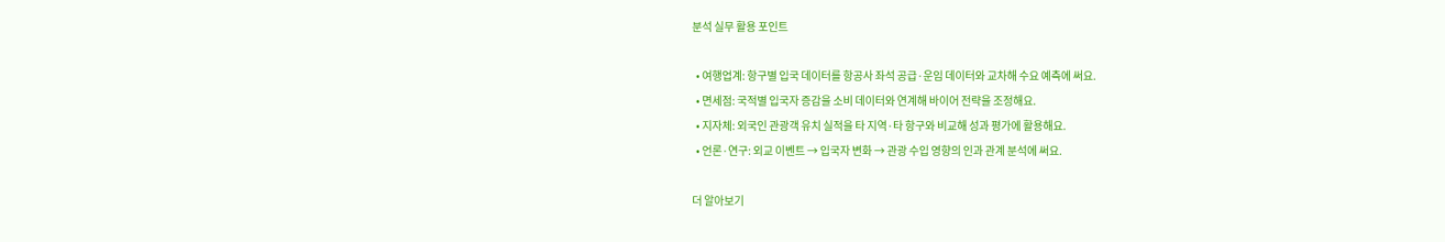분석 실무 활용 포인트

  • 여행업계: 항구별 입국 데이터를 항공사 좌석 공급·운임 데이터와 교차해 수요 예측에 써요.
  • 면세점: 국적별 입국자 증감을 소비 데이터와 연계해 바이어 전략을 조정해요.
  • 지자체: 외국인 관광객 유치 실적을 타 지역·타 항구와 비교해 성과 평가에 활용해요.
  • 언론·연구: 외교 이벤트 → 입국자 변화 → 관광 수입 영향의 인과 관계 분석에 써요.

더 알아보기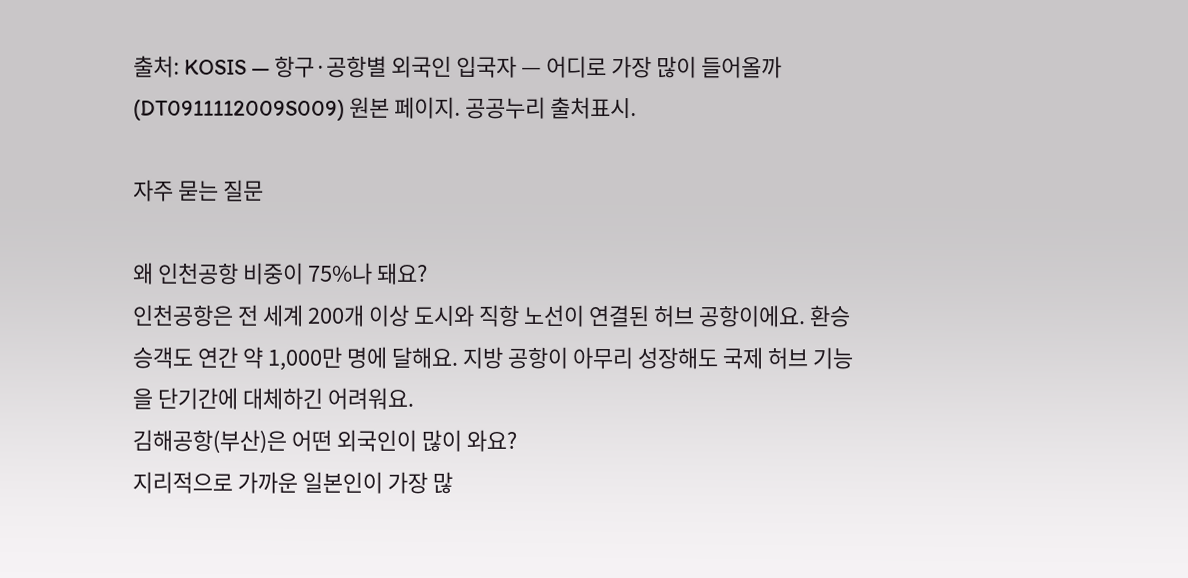출처: KOSIS — 항구·공항별 외국인 입국자 — 어디로 가장 많이 들어올까 (DT0911112009S009) 원본 페이지. 공공누리 출처표시.

자주 묻는 질문

왜 인천공항 비중이 75%나 돼요?
인천공항은 전 세계 200개 이상 도시와 직항 노선이 연결된 허브 공항이에요. 환승 승객도 연간 약 1,000만 명에 달해요. 지방 공항이 아무리 성장해도 국제 허브 기능을 단기간에 대체하긴 어려워요.
김해공항(부산)은 어떤 외국인이 많이 와요?
지리적으로 가까운 일본인이 가장 많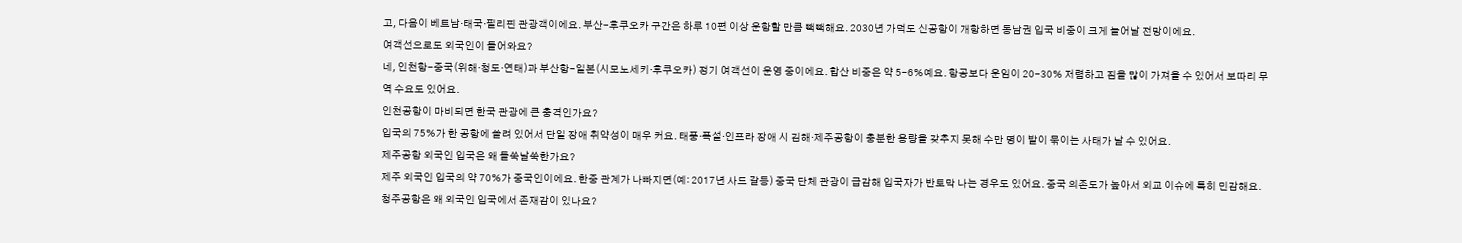고, 다음이 베트남·태국·필리핀 관광객이에요. 부산-후쿠오카 구간은 하루 10편 이상 운항할 만큼 빽빽해요. 2030년 가덕도 신공항이 개항하면 동남권 입국 비중이 크게 늘어날 전망이에요.
여객선으로도 외국인이 들어와요?
네, 인천항-중국(위해·청도·연태)과 부산항-일본(시모노세키·후쿠오카) 정기 여객선이 운영 중이에요. 합산 비중은 약 5-6%예요. 항공보다 운임이 20-30% 저렴하고 짐을 많이 가져올 수 있어서 보따리 무역 수요도 있어요.
인천공항이 마비되면 한국 관광에 큰 충격인가요?
입국의 75%가 한 공항에 쏠려 있어서 단일 장애 취약성이 매우 커요. 태풍·폭설·인프라 장애 시 김해·제주공항이 충분한 용량을 갖추지 못해 수만 명이 발이 묶이는 사태가 날 수 있어요.
제주공항 외국인 입국은 왜 들쑥날쑥한가요?
제주 외국인 입국의 약 70%가 중국인이에요. 한중 관계가 나빠지면(예: 2017년 사드 갈등) 중국 단체 관광이 급감해 입국자가 반토막 나는 경우도 있어요. 중국 의존도가 높아서 외교 이슈에 특히 민감해요.
청주공항은 왜 외국인 입국에서 존재감이 있나요?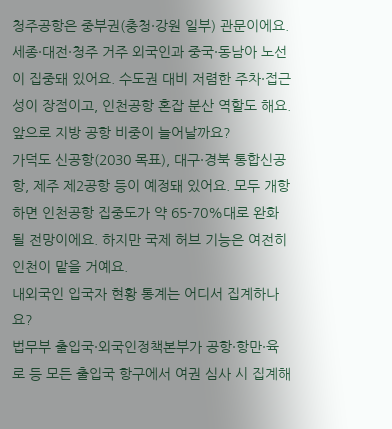청주공항은 중부권(충청·강원 일부) 관문이에요. 세종·대전·청주 거주 외국인과 중국·동남아 노선이 집중돼 있어요. 수도권 대비 저렴한 주차·접근성이 장점이고, 인천공항 혼잡 분산 역할도 해요.
앞으로 지방 공항 비중이 늘어날까요?
가덕도 신공항(2030 목표), 대구·경북 통합신공항, 제주 제2공항 등이 예정돼 있어요. 모두 개항하면 인천공항 집중도가 약 65-70%대로 완화될 전망이에요. 하지만 국제 허브 기능은 여전히 인천이 맡을 거예요.
내외국인 입국자 현황 통계는 어디서 집계하나요?
법무부 출입국·외국인정책본부가 공항·항만·육로 등 모든 출입국 항구에서 여권 심사 시 집계해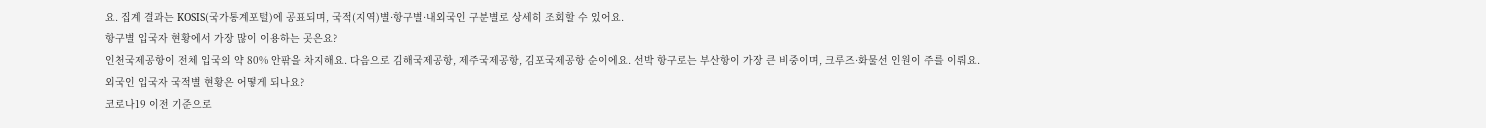요. 집계 결과는 KOSIS(국가통계포털)에 공표되며, 국적(지역)별·항구별·내외국인 구분별로 상세히 조회할 수 있어요.
항구별 입국자 현황에서 가장 많이 이용하는 곳은요?
인천국제공항이 전체 입국의 약 80% 안팎을 차지해요. 다음으로 김해국제공항, 제주국제공항, 김포국제공항 순이에요. 선박 항구로는 부산항이 가장 큰 비중이며, 크루즈·화물선 인원이 주를 이뤄요.
외국인 입국자 국적별 현황은 어떻게 되나요?
코로나19 이전 기준으로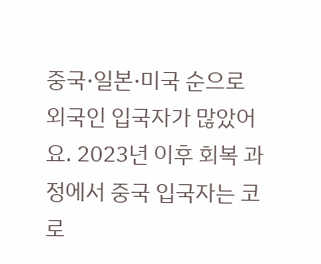중국·일본·미국 순으로 외국인 입국자가 많았어요. 2023년 이후 회복 과정에서 중국 입국자는 코로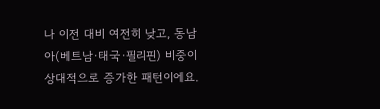나 이전 대비 여전히 낮고, 동남아(베트남·태국·필리핀) 비중이 상대적으로 증가한 패턴이에요.